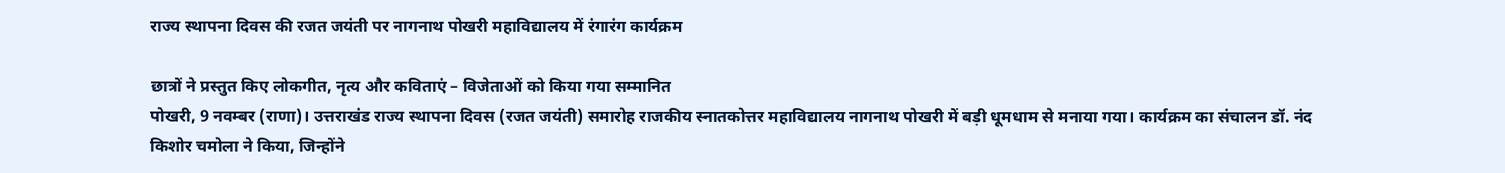राज्य स्थापना दिवस की रजत जयंती पर नागनाथ पोखरी महाविद्यालय में रंगारंग कार्यक्रम

छात्रों ने प्रस्तुत किए लोकगीत, नृत्य और कविताएं – विजेताओं को किया गया सम्मानित
पोखरी, 9 नवम्बर (राणा)। उत्तराखंड राज्य स्थापना दिवस (रजत जयंती) समारोह राजकीय स्नातकोत्तर महाविद्यालय नागनाथ पोखरी में बड़ी धूमधाम से मनाया गया। कार्यक्रम का संचालन डॉ. नंद किशोर चमोला ने किया, जिन्होंने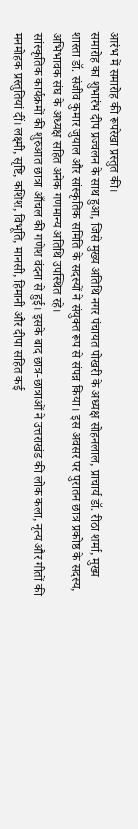आरंभ में समारोह की रूपरेखा प्रस्तुत की।
समारोह का शुभारंभ दीप प्रज्वलन के साथ हुआ, जिसे मुख्य अतिथि नगर पंचायत पोखरी के अध्यक्ष सोहनलाल, प्राचार्य डॉ. रीठा शर्मा, मुख्य शास्ता डॉ. संजीव कुमार जुयाल और सांस्कृतिक समिति के सदस्यों ने संयुक्त रूप से संपन्न किया। इस अवसर पर पुरातन छात्र प्रकोष्ठ के सदस्य, अभिभावक संघ के अध्यक्ष सहित अनेक गणमान्य अतिथि उपस्थित रहे।
सांस्कृतिक कार्यक्रमों की शुरुआत छात्रा आँचल की गणेश वंदना से हुई। इसके बाद छात्र-छात्राओं ने उत्तराखंड की लोक कला, नृत्य और गीतों की मनमोहक प्रस्तुतियां दीं। लक्ष्मी, सृष्टि, कशिश, विभूति, मानसी, हिमानी और दीपा सहित कई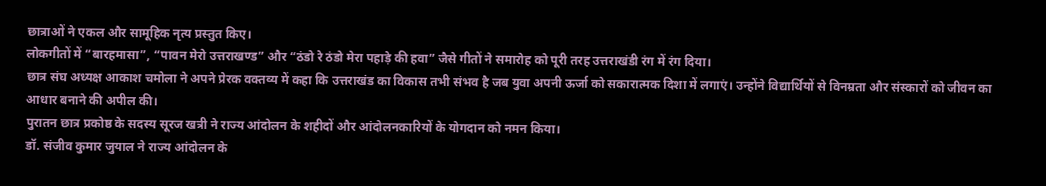छात्राओं ने एकल और सामूहिक नृत्य प्रस्तुत किए।
लोकगीतों में “बारहमासा”, “पावन मेरो उत्तराखण्ड” और “ठंडो रे ठंडो मेरा पहाड़े की हवा” जैसे गीतों ने समारोह को पूरी तरह उत्तराखंडी रंग में रंग दिया।
छात्र संघ अध्यक्ष आकाश चमोला ने अपने प्रेरक वक्तव्य में कहा कि उत्तराखंड का विकास तभी संभव है जब युवा अपनी ऊर्जा को सकारात्मक दिशा में लगाएं। उन्होंने विद्यार्थियों से विनम्रता और संस्कारों को जीवन का आधार बनाने की अपील की।
पुरातन छात्र प्रकोष्ठ के सदस्य सूरज खत्री ने राज्य आंदोलन के शहीदों और आंदोलनकारियों के योगदान को नमन किया।
डॉ. संजीव कुमार जुयाल ने राज्य आंदोलन के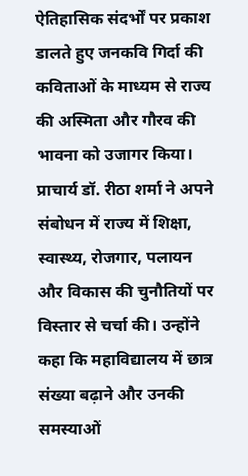ऐतिहासिक संदर्भों पर प्रकाश डालते हुए जनकवि गिर्दा की कविताओं के माध्यम से राज्य की अस्मिता और गौरव की भावना को उजागर किया।
प्राचार्य डॉ. रीठा शर्मा ने अपने संबोधन में राज्य में शिक्षा, स्वास्थ्य, रोजगार, पलायन और विकास की चुनौतियों पर विस्तार से चर्चा की। उन्होंने कहा कि महाविद्यालय में छात्र संख्या बढ़ाने और उनकी समस्याओं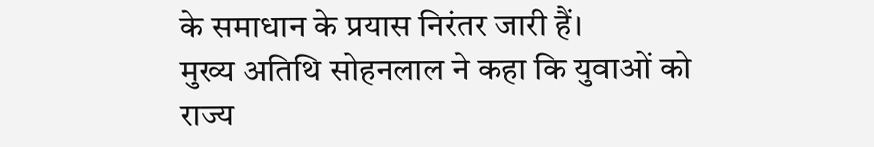के समाधान के प्रयास निरंतर जारी हैं।
मुख्य अतिथि सोहनलाल ने कहा कि युवाओं को राज्य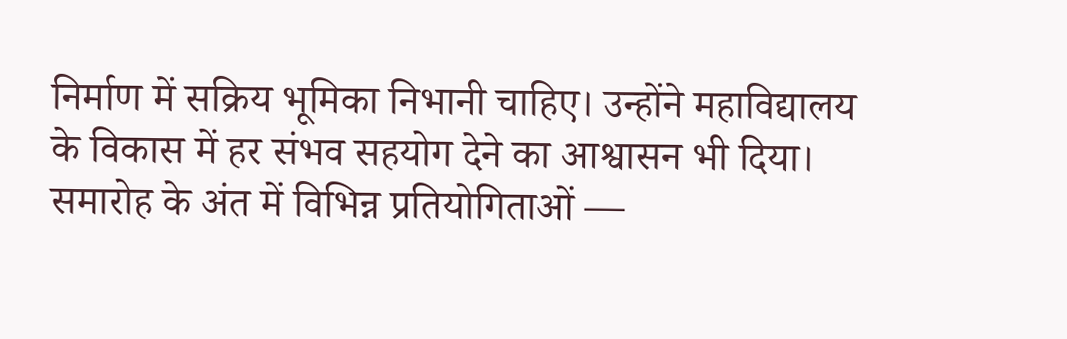निर्माण में सक्रिय भूमिका निभानी चाहिए। उन्होंने महाविद्यालय के विकास में हर संभव सहयोग देने का आश्वासन भी दिया।
समारोह के अंत में विभिन्न प्रतियोगिताओं —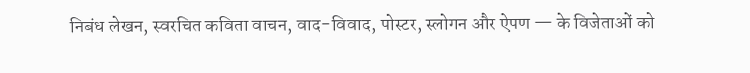निबंध लेखन, स्वरचित कविता वाचन, वाद-विवाद, पोस्टर, स्लोगन और ऐपण — के विजेताओं को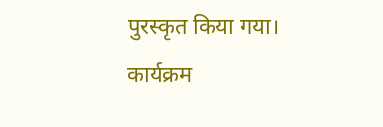पुरस्कृत किया गया।
कार्यक्रम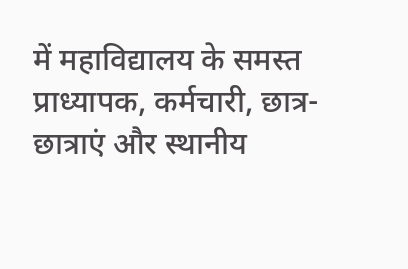में महाविद्यालय के समस्त प्राध्यापक, कर्मचारी, छात्र-छात्राएं और स्थानीय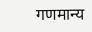गणमान्य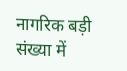नागरिक बड़ी संख्या में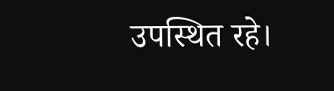उपस्थित रहे।